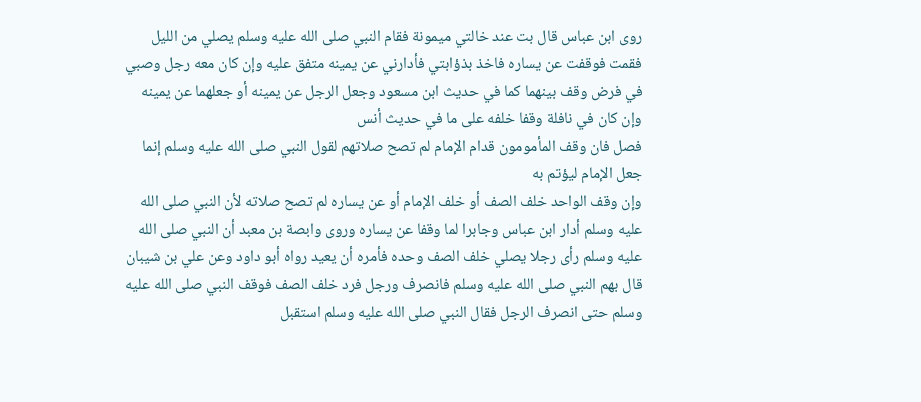روى ابن عباس قال بت عند خالتي ميمونة فقام النبي صلى الله عليه وسلم يصلي من الليل فقمت فوقفت عن يساره فاخذ بذؤابتي فأدارني عن يمينه متفق عليه وإن كان معه رجل وصبي في فرض وقف بينهما كما في حديث ابن مسعود وجعل الرجل عن يمينه أو جعلهما عن يمينه وإن كان في نافلة وقفا خلفه على ما في حديث أنس
فصل فان وقف المأمومون قدام الإمام لم تصح صلاتهم لقول النبي صلى الله عليه وسلم إنما جعل الإمام ليؤتم به
وإن وقف الواحد خلف الصف أو خلف الإمام أو عن يساره لم تصح صلاته لأن النبي صلى الله عليه وسلم أدار ابن عباس وجابرا لما وقفا عن يساره وروى وابصة بن معبد أن النبي صلى الله عليه وسلم رأى رجلا يصلي خلف الصف وحده فأمره أن يعيد رواه أبو داود وعن علي بن شيبان قال بهم النبي صلى الله عليه وسلم فانصرف ورجل فرد خلف الصف فوقف النبي صلى الله عليه وسلم حتى انصرف الرجل فقال النبي صلى الله عليه وسلم استقبل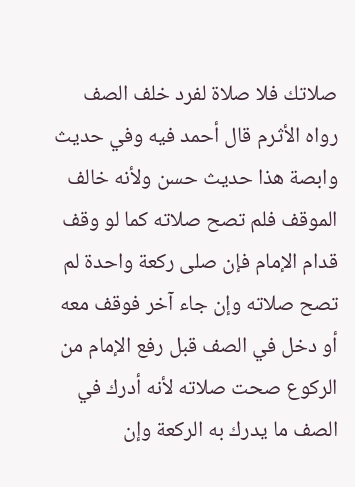صلاتك فلا صلاة لفرد خلف الصف رواه الأثرم قال أحمد فيه وفي حديث وابصة هذا حديث حسن ولأنه خالف الموقف فلم تصح صلاته كما لو وقف قدام الإمام فإن صلى ركعة واحدة لم تصح صلاته وإن جاء آخر فوقف معه أو دخل في الصف قبل رفع الإمام من الركوع صحت صلاته لأنه أدرك في الصف ما يدرك به الركعة وإن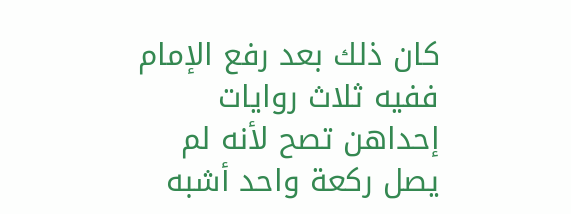كان ذلك بعد رفع الإمام ففيه ثلاث روايات إحداهن تصح لأنه لم يصل ركعة واحد أشبه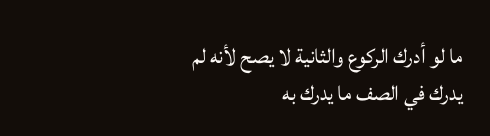ما لو أدرك الركوع والثانية لا يصح لأنه لم يدرك في الصف ما يدرك به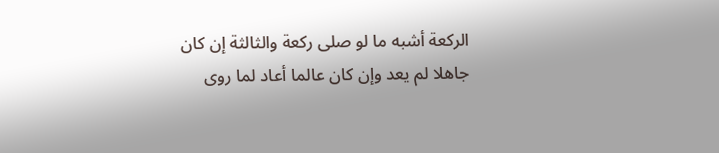الركعة أشبه ما لو صلى ركعة والثالثة إن كان جاهلا لم يعد وإن كان عالما أعاد لما روى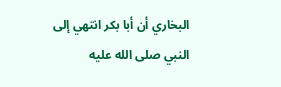البخاري أن أبا بكر انتهي إلى النبي صلى الله عليه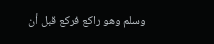وسلم وهو راكع فركع قبل أن